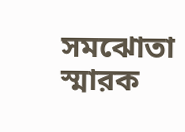সমঝোতা স্মারক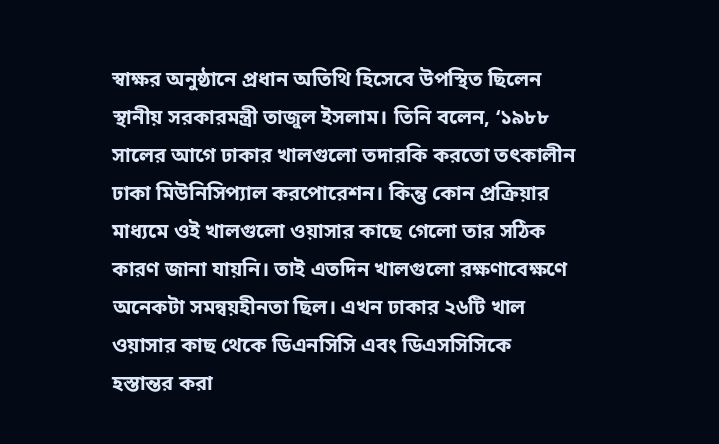স্বাক্ষর অনুষ্ঠানে প্রধান অতিথি হিসেবে উপস্থিত ছিলেন স্থানীয় সরকারমন্ত্রী তাজুল ইসলাম। তিনি বলেন, ‘১৯৮৮ সালের আগে ঢাকার খালগুলো তদারকি করতো তৎকালীন ঢাকা মিউনিসিপ্যাল করপোরেশন। কিন্তু কোন প্রক্রিয়ার মাধ্যমে ওই খালগুলো ওয়াসার কাছে গেলো তার সঠিক কারণ জানা যায়নি। তাই এতদিন খালগুলো রক্ষণাবেক্ষণে অনেকটা সমন্বয়হীনতা ছিল। এখন ঢাকার ২৬টি খাল ওয়াসার কাছ থেকে ডিএনসিসি এবং ডিএসসিসিকে হস্তান্তর করা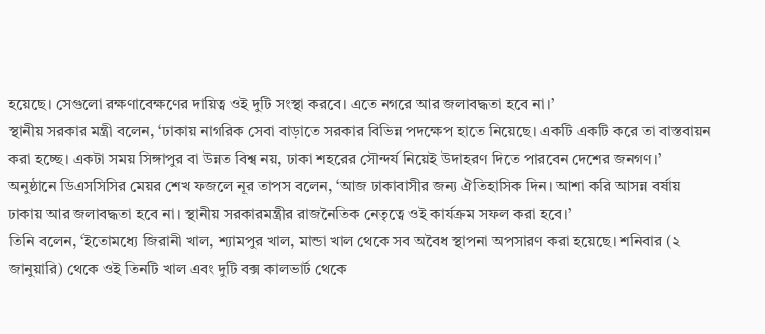হয়েছে। সেগুলো রক্ষণাবেক্ষণের দায়িত্ব ওই দুটি সংস্থা করবে। এতে নগরে আর জলাবদ্ধতা হবে না।’
স্থানীয় সরকার মন্ত্রী বলেন, ‘ঢাকায় নাগরিক সেবা বাড়াতে সরকার বিভিন্ন পদক্ষেপ হাতে নিয়েছে। একটি একটি করে তা বাস্তবায়ন করা হচ্ছে। একটা সময় সিঙ্গাপুর বা উন্নত বিশ্ব নয়, ঢাকা শহরের সৌন্দর্য নিয়েই উদাহরণ দিতে পারবেন দেশের জনগণ।’
অনুষ্ঠানে ডিএসসিসির মেয়র শেখ ফজলে নূর তাপস বলেন, ‘আজ ঢাকাবাসীর জন্য ঐতিহাসিক দিন। আশা করি আসন্ন বর্ষায় ঢাকায় আর জলাবদ্ধতা হবে না। স্থানীয় সরকারমন্ত্রীর রাজনৈতিক নেতৃত্বে ওই কার্যক্রম সফল করা হবে।’
তিনি বলেন, ‘ইতোমধ্যে জিরানী খাল, শ্যামপুর খাল, মান্ডা খাল থেকে সব অবৈধ স্থাপনা অপসারণ করা হয়েছে। শনিবার (২ জানুয়ারি) থেকে ওই তিনটি খাল এবং দুটি বক্স কালভার্ট থেকে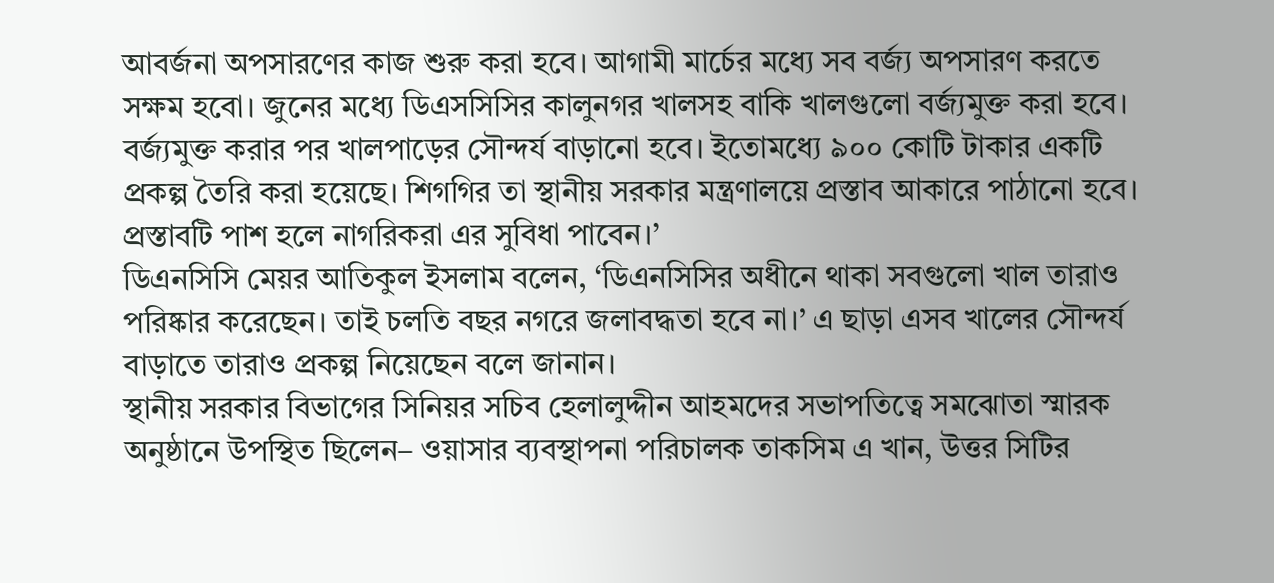আবর্জনা অপসারণের কাজ শুরু করা হবে। আগামী মার্চের মধ্যে সব বর্জ্য অপসারণ করতে সক্ষম হবো। জুনের মধ্যে ডিএসসিসির কালুনগর খালসহ বাকি খালগুলো বর্জ্যমুক্ত করা হবে। বর্জ্যমুক্ত করার পর খালপাড়ের সৌন্দর্য বাড়ানো হবে। ইতোমধ্যে ৯০০ কোটি টাকার একটি প্রকল্প তৈরি করা হয়েছে। শিগগির তা স্থানীয় সরকার মন্ত্রণালয়ে প্রস্তাব আকারে পাঠানো হবে। প্রস্তাবটি পাশ হলে নাগরিকরা এর সুবিধা পাবেন।’
ডিএনসিসি মেয়র আতিকুল ইসলাম বলেন, ‘ডিএনসিসির অধীনে থাকা সবগুলো খাল তারাও পরিষ্কার করেছেন। তাই চলতি বছর নগরে জলাবদ্ধতা হবে না।’ এ ছাড়া এসব খালের সৌন্দর্য বাড়াতে তারাও প্রকল্প নিয়েছেন বলে জানান।
স্থানীয় সরকার বিভাগের সিনিয়র সচিব হেলালুদ্দীন আহমদের সভাপতিত্বে সমঝোতা স্মারক অনুষ্ঠানে উপস্থিত ছিলেন– ওয়াসার ব্যবস্থাপনা পরিচালক তাকসিম এ খান, উত্তর সিটির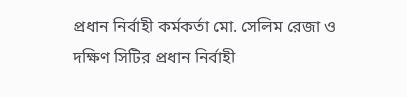প্রধান নির্বাহী কর্মকর্তা মো. সেলিম রেজা ও দক্ষিণ সিটির প্রধান নির্বাহী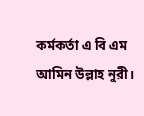কর্মকর্তা এ বি এম আমিন উল্লাহ নুরী।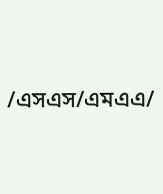/এসএস/এমএএ/